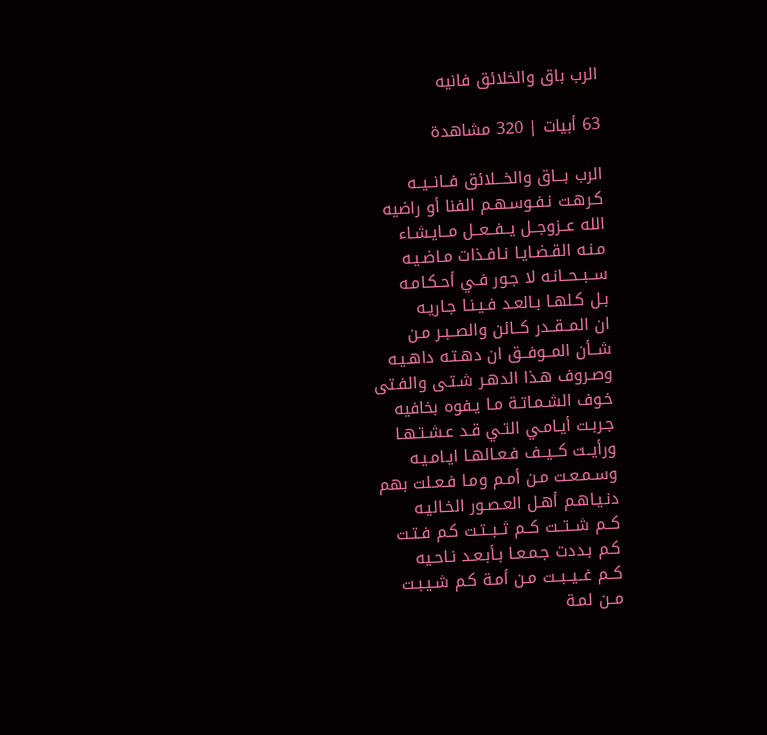الرب باق والخلائق فانيه

63 أبيات | 320 مشاهدة

الرب بـــاق والخـــلائق فــانــيــه
كـرهـت نـفـوسـهـم الفنا أو راضيه
الله عــزوجــل يــفــعــل مــايـشـاء
مـنـه القـضـايـا نـافـذات مـاضـيـه
ســبــحــانـه لا جـور فـي أحـكـامـه
بـل كـلهـا بـالعـد فـيـنـا جـاريـه
ان المــقــدر كــائن والصــبـر مـن
شــأن المــوفــق ان دهـتـه داهـيـه
وصـروف هـذا الدهـر شـتـى والفـتى
خـوف الشـمـاتـة مـا يـفوه بخافيه
جـربـت أيـامـي التـي قـد عـشـتـهـا
ورأيــت كــيــف فـعـالهـا ايـامـيـه
وسـمـعـت مـن أمـم ومـا فـعـلت بهم
دنـيـاهـم أهـل العـصـور الخـاليـه
كــم شــتــت كــم ثــبــتـت كـم فـتـت
كـم بـددت جـمـعـا بـأبـعـد نـاحـيه
كــم غــيــبــت مـن أمـة كـم شـيـبـت
مــن لمـة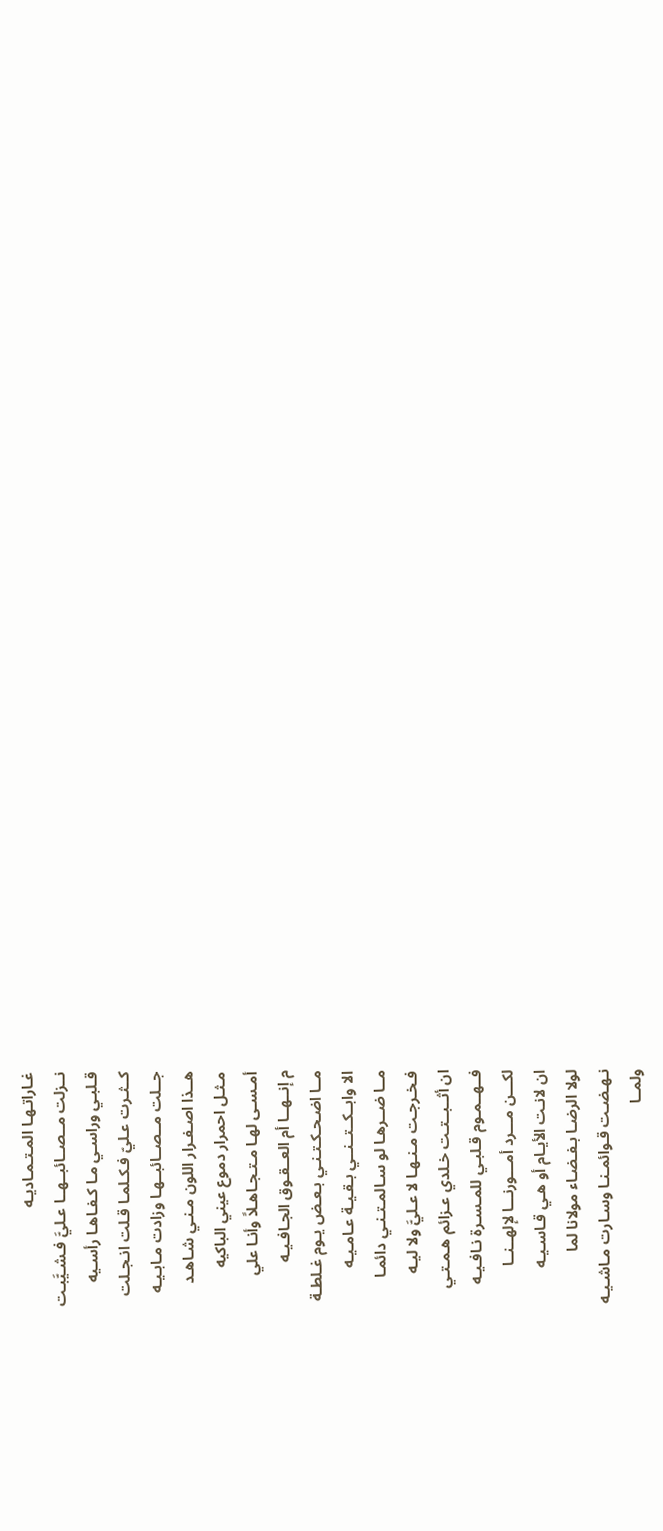غـاراتـهـا المـتـمـاديـه
نــزلت مــصــائبــهــا عـليَّ فـشـيَّبـت
قـلبـي وراسـي مـا كـفـاهـا رأسـيه
كــثـرت عـليّ فـكـلمـا قـلت انـجـلت
جــلت مــصــائبــهـا وزادت مـابـيـه
هــذا اصـفـرار اللون مـنـي شـاهـد
مـثـل احمرار دموع عيني الباكيه
أمـسـى لهـا مـتـجـاهـلاً وأنـا علي
م إنــهــا أم العــقـوق الجـافـيـه
مــا اضـحـكـتـنـي بـعـض يـوم غـلطـة
الا وابــكــتــنــي بـقـيـة عـامـيـه
مــا ضــرهـا لو سـالمـتـنـي دائمـا
فـخـرجـت مـنـهـا لا عـليَّ ولا ليـه
ان أثــبــتـت خـلدي عـزائم هـمـتـي
فــهــمـوم قـلبـي للمـسـرة نـافـيـه
لكـــن مـــرد أمـــورنـــا لإلهــنــا
ان لانـت الأيـام أو هـي قـاسـيـه
لولا الرضـا بـفـضـاء مولانا لما
نـهـضـت قـوائمـنـا وسـارت مـاشـيـه
ولمــا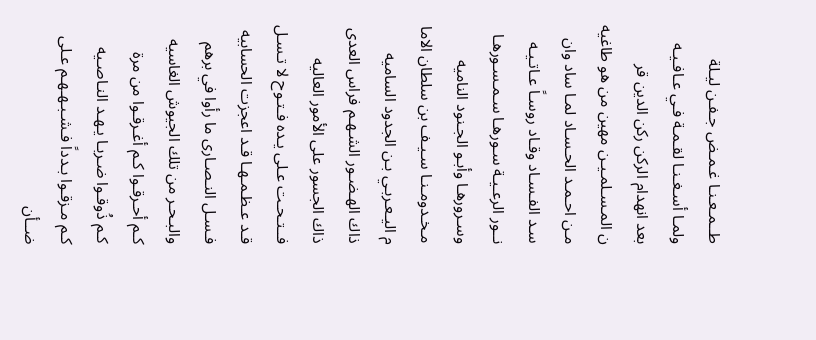طــمـعـنـا غـمـض جـفـن ليـلة
ولمـا أسـغـنـا لقـمـة فـي عـافـيـه
بعد انهدام الركن ركن الدين قر
ن المـسـلمـيـن مهين من هو طاغيه
مـن احـمـد الحـسـاد لمـا ساد وان
سـد الفـسـاد وقـاد روسـاً عـاتـيـه
نــور الرعـيـة سـورهـا سـمـسـورهـا
وسـرورهـا وأبـو الجـنود الناميه
مـخـدومـنـا سـيـف بن سلطان الاما
م اليـعـربـي بـن الجدود الساميه
ذاك الهـضـور الشـهـم فراس العدى
ذاك الجسور على الأمور العاليه
فــتـحـت عـلى يـده فـتـوح لا تـسـل
قـد عـظـمـهـا قـد اعجزت الحسابيه
فـسـل النـصـارى ما رأوا في برهم
والبـحـر من تلك الجيوش الغاسيه
كـم أحـرقـوا كـم أغـرقـوا من مرة
كـم ذُوقـوا ضـربـا يـهـد النـاصـيه
كـم مـزقـوا بـدداً فـشـبـهـهـم عـلى
ضــأن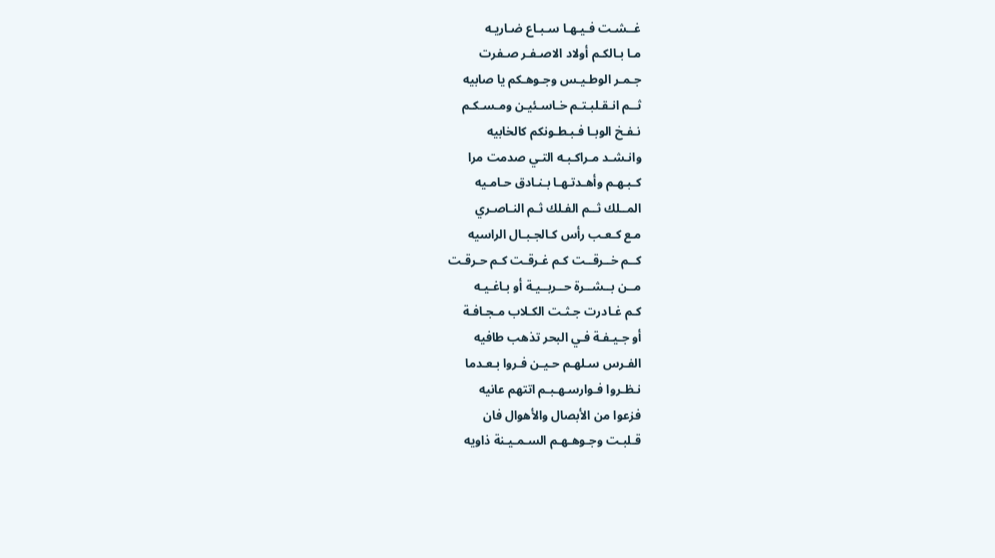غــشـت فـيـهـا سـبـاع ضـاريـه
مـا بـالكـم أولاد الاصـفـر صـفرت
جـمـر الوطـيـس وجـوهـكم يا صابيه
ثــم انـقـلبـتـم خـاسـئيـن ومـسـكـم
نـفـخ الوبـا فـبـطـونكم كالخابيه
وانـشـد مـراكـبـه التـي صدمت مرا
كـبـهـم وأهـدتـهـا بـنـادق حـامـيه
المــلك ثــم الفـلك ثـم النـاصـري
مـع كـعـب رأس كـالجـبـال الراسيه
كــم خــرقــت كـم غـرقـت كـم حـرقـت
مــن بــشــرة حــربــيـة أو بـاغـيـه
كـم غـادرت جـثـت الكـلاب مـجـافـة
أو جـيـفـة فـي البحر تذهب طافيه
الفـرس سـلهـم حـيـن فـروا بـعـدما
نـظـروا فـوارسـهـبـم اتتهم عانيه
فزعوا من الأبصال والأهوال فان
قـلبـت وجـوهـهـم السـمـيـنة ذاويه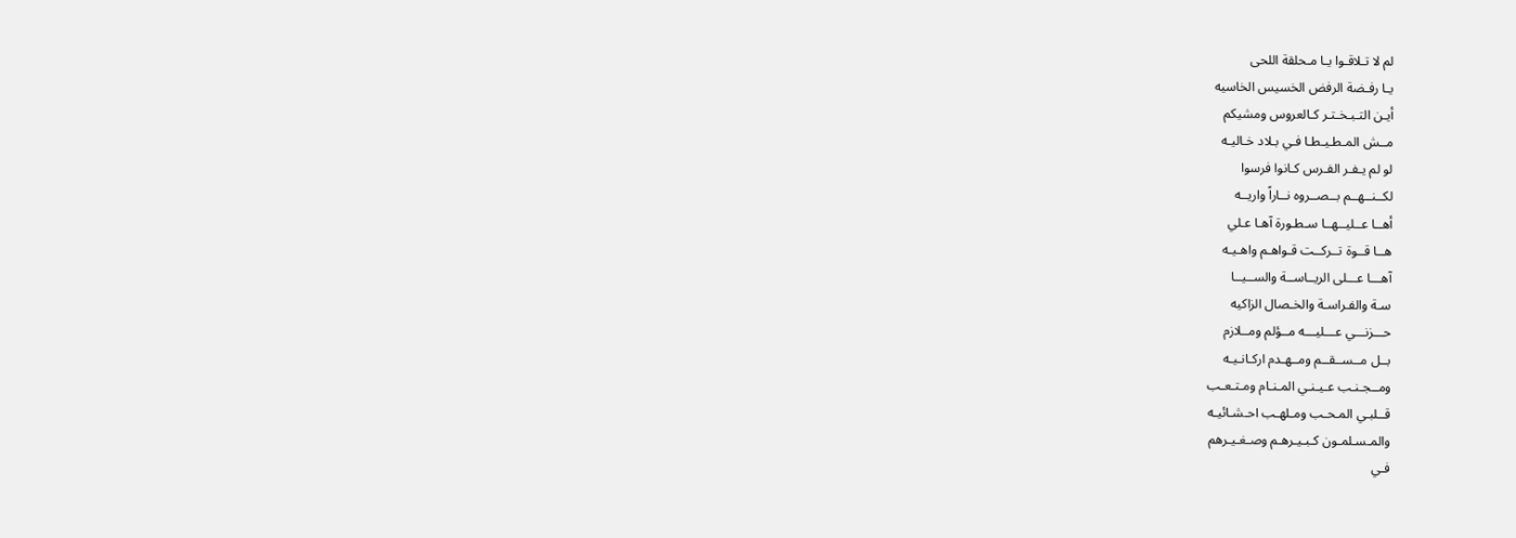لم لا تـلاقـوا يـا مـحلقة اللحى
يـا رفـضة الرفض الخسيس الخاسيه
أيـن التـبـخـتـر كـالعروس ومشيكم
مــش المـطـيـطـا فـي بـلاد خـاليـه
لو لم يـفـر الفـرس كـانوا فرسوا
لكــنــهــم بــصــروه نــاراً واريــه
أهــا عــليــهــا سـطـورة آهـا عـلي
هــا قــوة تــركــت قـواهـم واهـيـه
آهـــا عـــلى الريــاســة والســيــا
سـة والفـراسـة والخـصال الزاكيه
حـــزنـــي عـــليـــه مــؤلم ومــلازم
بــل مــســقــم ومــهـدم اركـانـيـه
ومــجـنـب عـيـنـي المـنـام ومـتـعـب
قــلبـي المـحـب ومـلهـب احـشـائيـه
والمـسـلمـون كـبـيـرهـم وصـغـيـرهم
فـي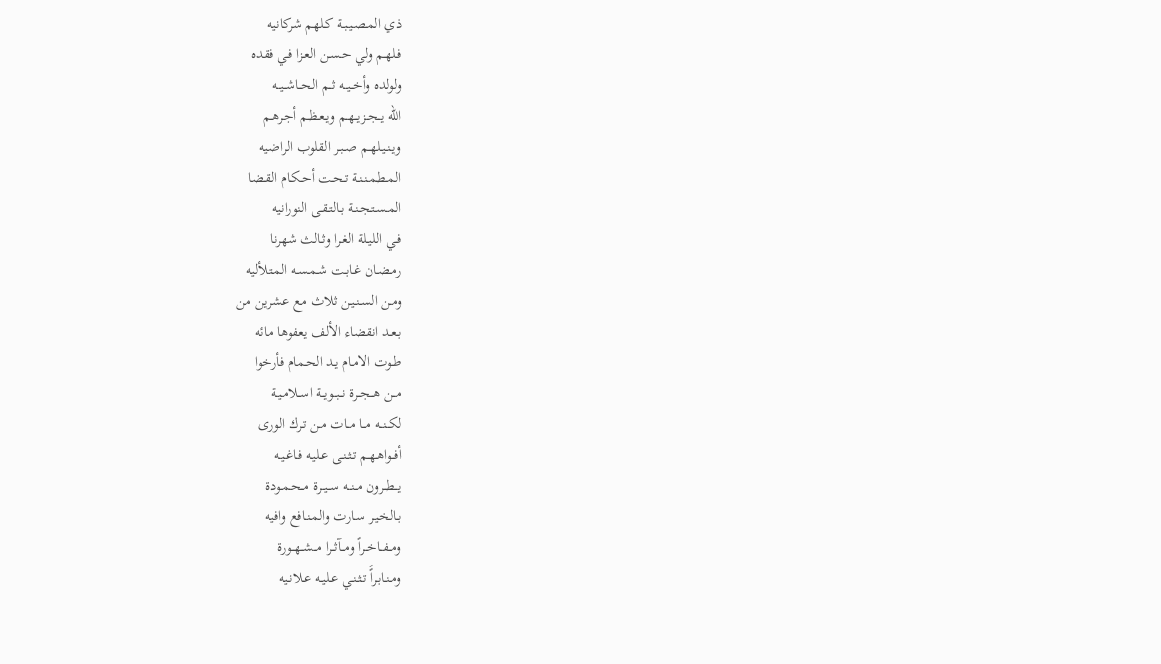ذي المـصـيـبـة كـلهم شركانيه
فـلهـم ولي حـسـن العـزا فـي فقده
ولولده وأخــيــه ثــم الحــاشــيــه
الله يــجــزيــهـم ويـعـظـم أجـرهـم
ويـنـيـلهـم صـبـر القلوب الراضيه
المـطـمـنـنـة تـحـت أحـكـام القـضا
المـسـتـجـنـة بـالتـقـى النورانيه
فـي الليـلة الغـرا وثـالث شهرنا
رمـضـان غـابـت شـمـسـه المـتلأليه
ومـن السـنـيـن ثلاث مع عشرين من
بـعـد انقضاء الألف يعفوها مائه
طـوت الامـام يـد الحـمام فأرخوا
مــن هــجــرة نــبــويــة اســلامـيـة
لكــنــه مــا مــات مـن تـرك الورى
أفــواهـهـم تـثـنـى عـليـه فـاغـيـه
يــطــرون مــنــه ســيــرة مــحـمـودة
بـالخـيـر سـارت والمـنـافع وافيه
ومــفــاخــراً ومــآثــرا مــشــهــورة
ومـنـابـراًَ تـثـنـي عـليـه عـلانـيه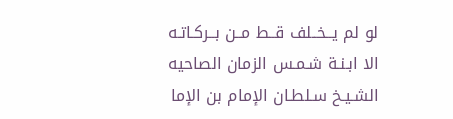لو لم يــخــلف قــط مــن بــركـاتـه
الا ابـنـة شـمـس الزمان الصاحيه
الشـيـخ سـلطـان الإمام بن الإما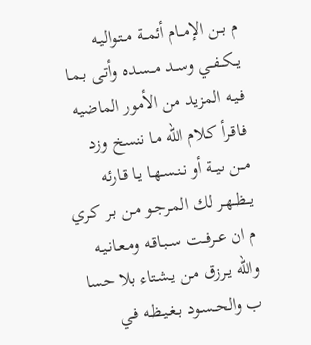م بــن الإمــام أئمــة مــتـواليـه
يــكــفــي وســد مــسـده وأتـى بـمـا
فـيـه المزيد من الأمور الماضيه
فـاقـرأ كـلام الله مـا ننسخ وزد
مــن ىيــة أو نـنـسـهـا يـا قـارئه
يــظــهـر لك المـرجـو مـن بـر كـري
م ان عــرفــت ســبـاقـه ومـعـانـيـه
والله يـرزق مـن يـشـتاء بلا حسا
ب والحــسـود بـغـيـظـه فـي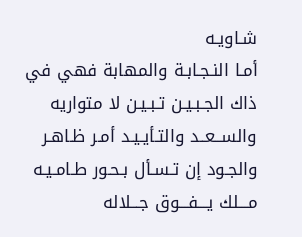شـاويـه
أمـا النـجـابـة والمهابة فهي في
ذاك الجـبـيـن تـبـيـن لا متواريه
والســعــد والتـأيـيـد أمـر ظـاهـر
والجـود إن تـسـأل بـحـور طـامـيـه
مـــلك يـــفـــوق جـــلاله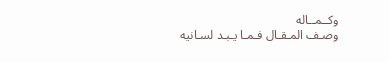وكــمــاله
وصـف المـقـال فـمـا يـبـد لسـانيه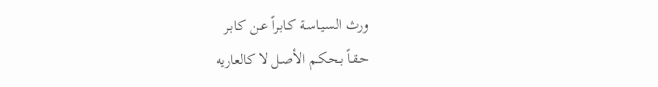ورث السـيـاسـة كـابـراً عـن كـابـر
حـقـاً بـحـكـم الأصـل لا كالعاريه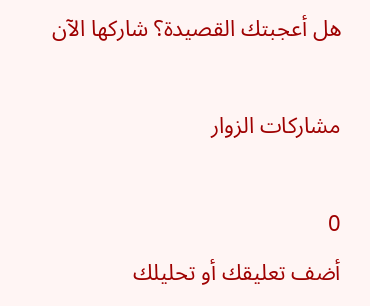هل أعجبتك القصيدة؟ شاركها الآن

مشاركات الزوار

0
أضف تعليقك أو تحليلك